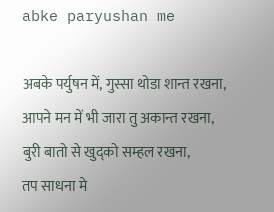abke paryushan me

अबके पर्युषन में, गुस्सा थोडा शान्त रखना,
आपने मन में भी जारा तु अकान्त रखना,
बुरी बातो से खुद्को सम्हल रखना,
तप साधना मे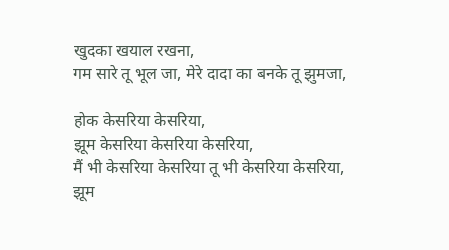खुदका खयाल रखना,
गम सारे तू भूल जा, मेरे दादा का बनके तू झुमजा,

होक केसरिया केसरिया,
झूम केसरिया केसरिया केसरिया,
मैं भी केसरिया केसरिया तू भी केसरिया केसरिया,
झूम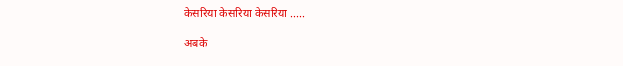केसरिया केसरिया केसरिया .....

अबके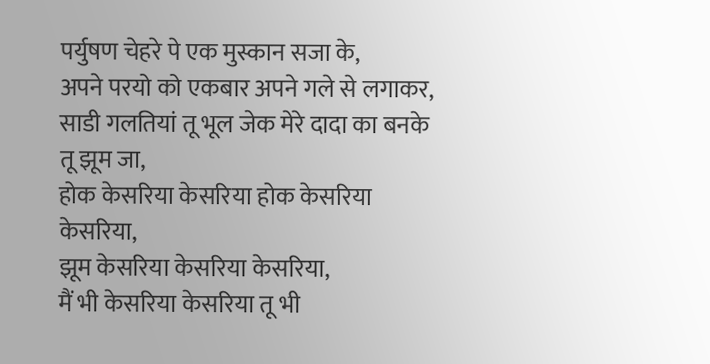पर्युषण चेहरे पे एक मुस्कान सजा के,
अपने परयो को एकबार अपने गले से लगाकर,
साडी गलतियां तू भूल जेक मेरे दादा का बनके तू झूम जा,
होक केसरिया केसरिया होक केसरिया केसरिया,
झूम केसरिया केसरिया केसरिया,
मैं भी केसरिया केसरिया तू भी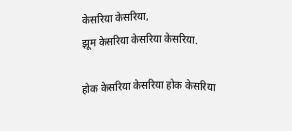केसरिया केसरिया,
झूम केसरिया केसरिया केसरिया.

होक केसरिया केसरिया होक केसरिया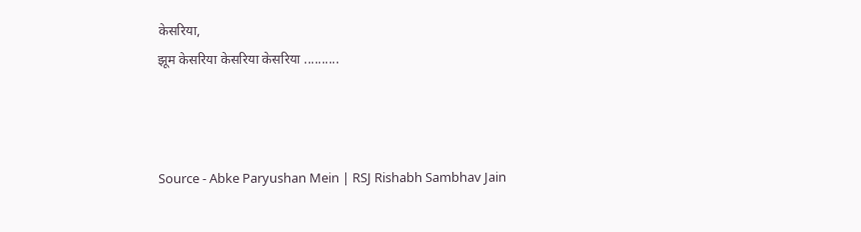केसरिया,
झूम केसरिया केसरिया केसरिया ..........



Source - Abke Paryushan Mein | RSJ Rishabh Sambhav Jain